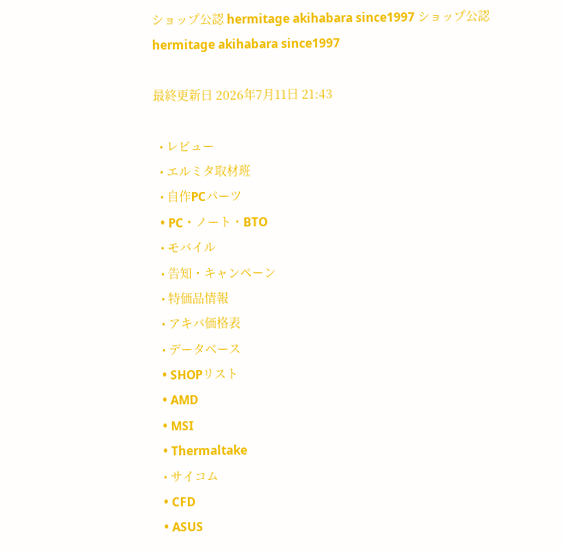ショップ公認 hermitage akihabara since1997 ショップ公認 hermitage akihabara since1997

最終更新日 2026年7月11日 21:43

  • レビュー
  • エルミタ取材班
  • 自作PCパーツ
  • PC・ノート・BTO
  • モバイル
  • 告知・キャンペーン
  • 特価品情報
  • アキバ価格表
  • データベース
  • SHOPリスト
  • AMD
  • MSI
  • Thermaltake
  • サイコム
  • CFD
  • ASUS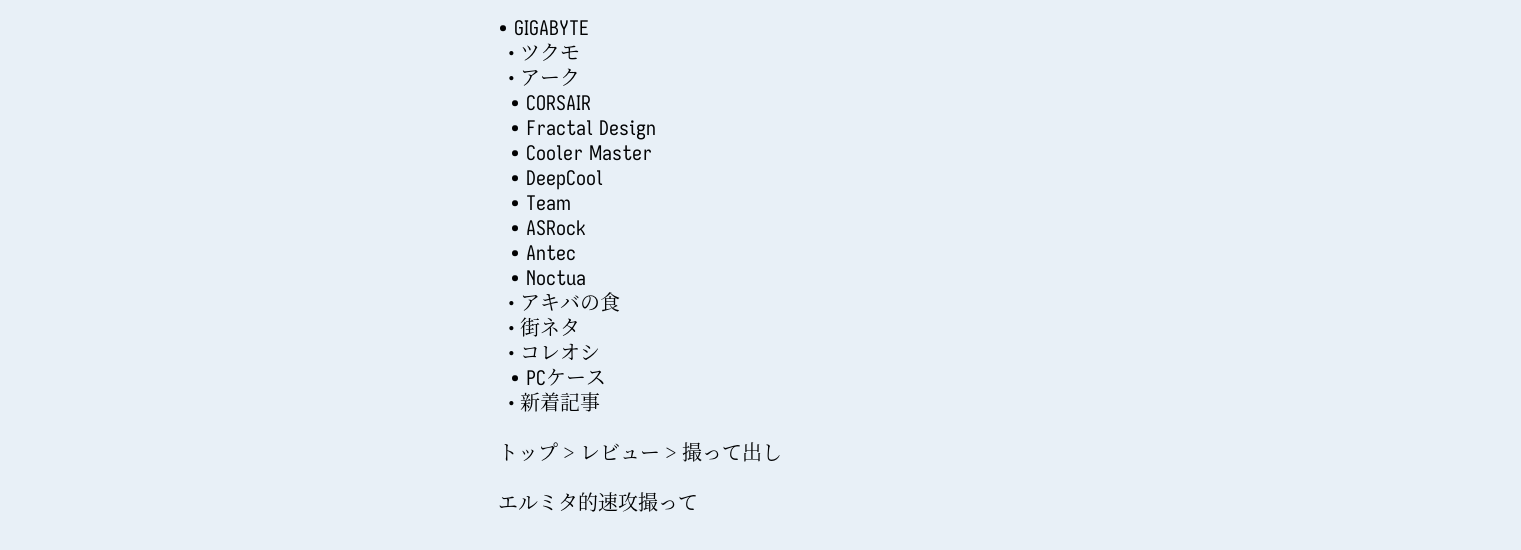• GIGABYTE
  • ツクモ
  • アーク
  • CORSAIR
  • Fractal Design
  • Cooler Master
  • DeepCool
  • Team
  • ASRock
  • Antec
  • Noctua
  • アキバの食
  • 街ネタ
  • コレオシ
  • PCケース
  • 新着記事

トップ > レビュー > 撮って出し

エルミタ的速攻撮って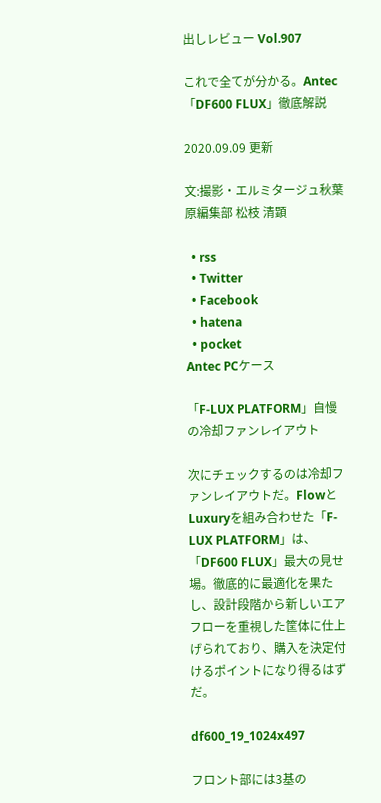出しレビュー Vol.907

これで全てが分かる。Antec「DF600 FLUX」徹底解説

2020.09.09 更新

文:撮影・エルミタージュ秋葉原編集部 松枝 清顕

  • rss
  • Twitter
  • Facebook
  • hatena
  • pocket
Antec PCケース

「F-LUX PLATFORM」自慢の冷却ファンレイアウト

次にチェックするのは冷却ファンレイアウトだ。FlowとLuxuryを組み合わせた「F-LUX PLATFORM」は、「DF600 FLUX」最大の見せ場。徹底的に最適化を果たし、設計段階から新しいエアフローを重視した筐体に仕上げられており、購入を決定付けるポイントになり得るはずだ。

df600_19_1024x497

フロント部には3基の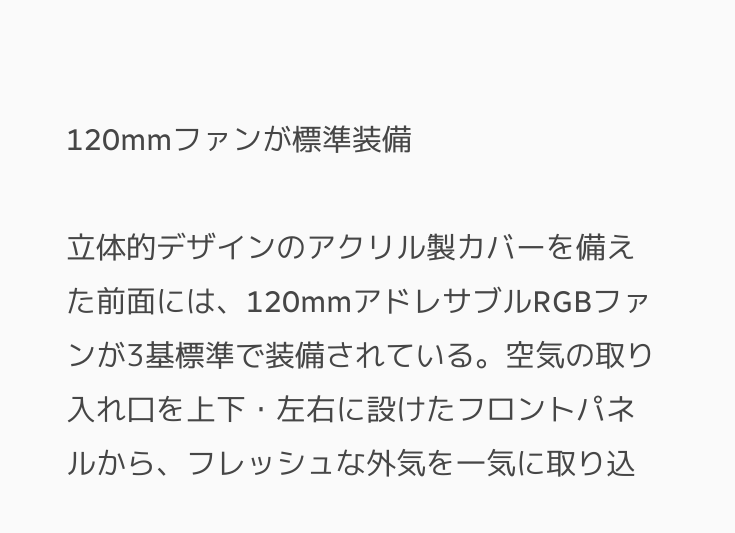120mmファンが標準装備

立体的デザインのアクリル製カバーを備えた前面には、120mmアドレサブルRGBファンが3基標準で装備されている。空気の取り入れ口を上下・左右に設けたフロントパネルから、フレッシュな外気を一気に取り込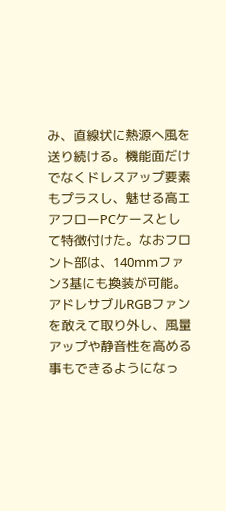み、直線状に熱源へ風を送り続ける。機能面だけでなくドレスアップ要素もプラスし、魅せる高エアフローPCケースとして特徴付けた。なおフロント部は、140mmファン3基にも換装が可能。アドレサブルRGBファンを敢えて取り外し、風量アップや静音性を高める事もできるようになっ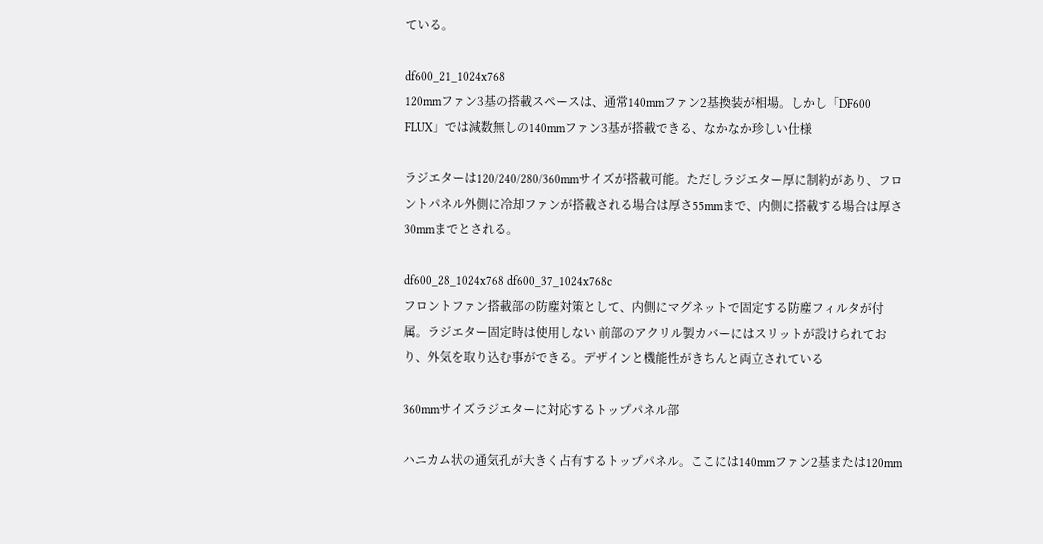ている。

df600_21_1024x768
120mmファン3基の搭載スペースは、通常140mmファン2基換装が相場。しかし「DF600 FLUX」では減数無しの140mmファン3基が搭載できる、なかなか珍しい仕様

ラジエターは120/240/280/360mmサイズが搭載可能。ただしラジエター厚に制約があり、フロントパネル外側に冷却ファンが搭載される場合は厚さ55mmまで、内側に搭載する場合は厚さ30mmまでとされる。

df600_28_1024x768 df600_37_1024x768c
フロントファン搭載部の防塵対策として、内側にマグネットで固定する防塵フィルタが付属。ラジエター固定時は使用しない 前部のアクリル製カバーにはスリットが設けられており、外気を取り込む事ができる。デザインと機能性がきちんと両立されている

360mmサイズラジエターに対応するトップパネル部

ハニカム状の通気孔が大きく占有するトップパネル。ここには140mmファン2基または120mm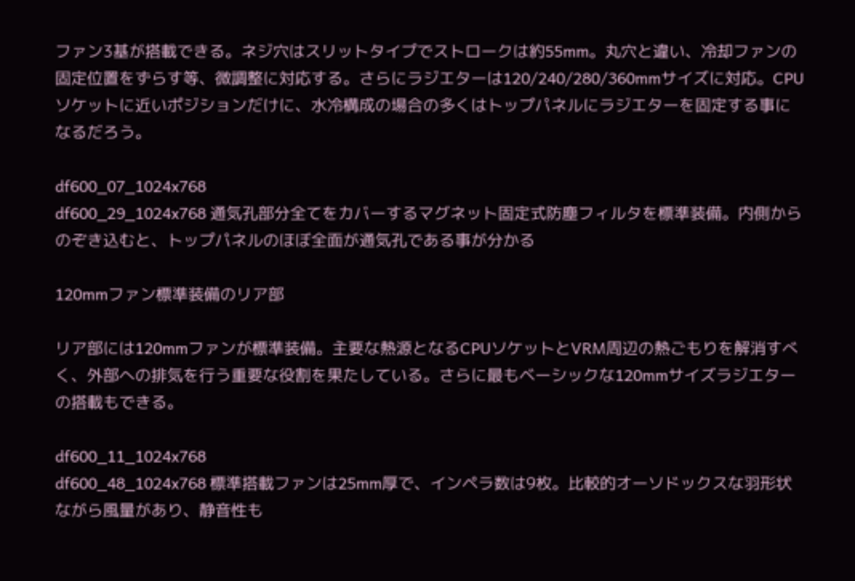ファン3基が搭載できる。ネジ穴はスリットタイプでストロークは約55mm。丸穴と違い、冷却ファンの固定位置をずらす等、微調整に対応する。さらにラジエターは120/240/280/360mmサイズに対応。CPUソケットに近いポジションだけに、水冷構成の場合の多くはトップパネルにラジエターを固定する事になるだろう。

df600_07_1024x768
df600_29_1024x768 通気孔部分全てをカバーするマグネット固定式防塵フィルタを標準装備。内側からのぞき込むと、トップパネルのほぼ全面が通気孔である事が分かる

120mmファン標準装備のリア部

リア部には120mmファンが標準装備。主要な熱源となるCPUソケットとVRM周辺の熱ごもりを解消すべく、外部への排気を行う重要な役割を果たしている。さらに最もベーシックな120mmサイズラジエターの搭載もできる。

df600_11_1024x768
df600_48_1024x768 標準搭載ファンは25mm厚で、インペラ数は9枚。比較的オーソドックスな羽形状ながら風量があり、静音性も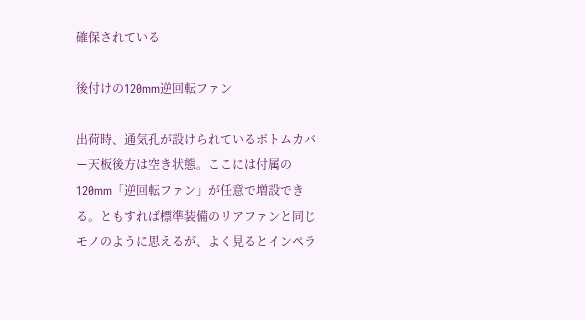確保されている

後付けの120mm逆回転ファン

出荷時、通気孔が設けられているボトムカバー天板後方は空き状態。ここには付属の120mm「逆回転ファン」が任意で増設できる。ともすれば標準装備のリアファンと同じモノのように思えるが、よく見るとインペラ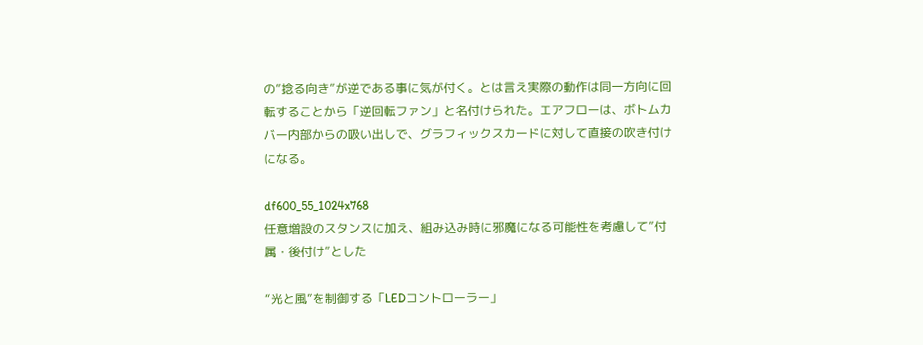の”捻る向き”が逆である事に気が付く。とは言え実際の動作は同一方向に回転することから「逆回転ファン」と名付けられた。エアフローは、ボトムカバー内部からの吸い出しで、グラフィックスカードに対して直接の吹き付けになる。

df600_55_1024x768
任意増設のスタンスに加え、組み込み時に邪魔になる可能性を考慮して”付属・後付け”とした

“光と風”を制御する「LEDコントローラー」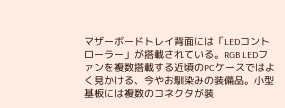マザーボードトレイ背面には「LEDコントローラー」が搭載されている。RGB LEDファンを複数搭載する近頃のPCケースではよく見かける、今やお馴染みの装備品。小型基板には複数のコネクタが装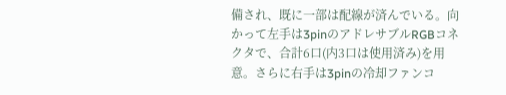備され、既に一部は配線が済んでいる。向かって左手は3pinのアドレサブルRGBコネクタで、合計6口(内3口は使用済み)を用意。さらに右手は3pinの冷却ファンコ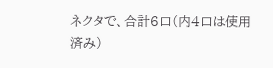ネクタで、合計6口(内4口は使用済み)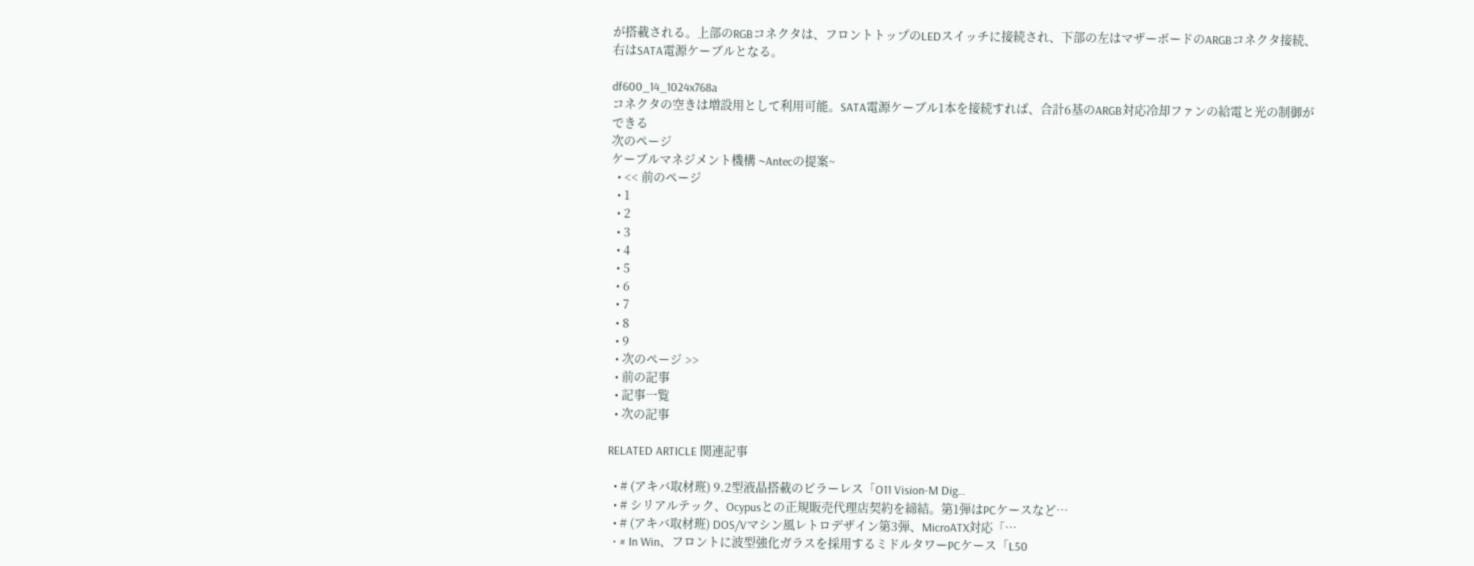が搭載される。上部のRGBコネクタは、フロントトップのLEDスイッチに接続され、下部の左はマザーボードのARGBコネクタ接続、右はSATA電源ケーブルとなる。

df600_14_1024x768a
コネクタの空きは増設用として利用可能。SATA電源ケーブル1本を接続すれば、合計6基のARGB対応冷却ファンの給電と光の制御ができる
次のページ
ケーブルマネジメント機構 ~Antecの提案~
  • << 前のページ
  • 1
  • 2
  • 3
  • 4
  • 5
  • 6
  • 7
  • 8
  • 9
  • 次のページ >>
  • 前の記事
  • 記事一覧
  • 次の記事

RELATED ARTICLE 関連記事

  • # (アキバ取材班) 9.2型液晶搭載のピラーレス「O11 Vision-M Dig…
  • # シリアルテック、Ocypusとの正規販売代理店契約を締結。第1弾はPCケースなど…
  • # (アキバ取材班) DOS/Vマシン風レトロデザイン第3弾、MicroATX対応「…
  • # In Win、フロントに波型強化ガラスを採用するミドルタワーPCケース「L50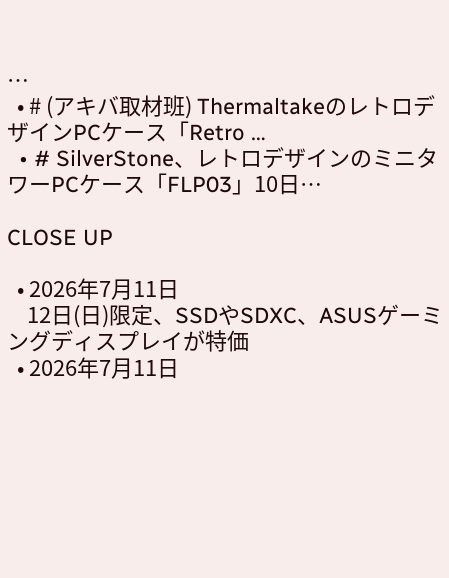…
  • # (アキバ取材班) ThermaltakeのレトロデザインPCケース「Retro …
  • # SilverStone、レトロデザインのミニタワーPCケース「FLP03」10日…

CLOSE UP

  • 2026年7月11日
    12日(日)限定、SSDやSDXC、ASUSゲーミングディスプレイが特価
  • 2026年7月11日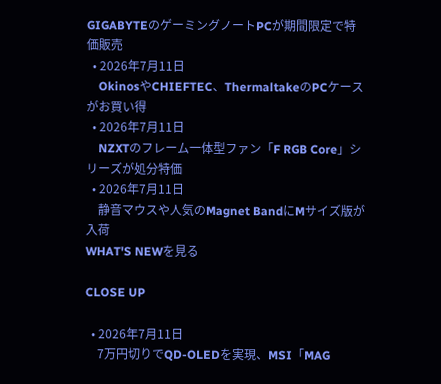GIGABYTEのゲーミングノートPCが期間限定で特価販売
  • 2026年7月11日
    OkinosやCHIEFTEC、ThermaltakeのPCケースがお買い得
  • 2026年7月11日
    NZXTのフレーム一体型ファン「F RGB Core」シリーズが処分特価
  • 2026年7月11日
    静音マウスや人気のMagnet BandにMサイズ版が入荷
WHAT'S NEWを見る

CLOSE UP

  • 2026年7月11日
    7万円切りでQD-OLEDを実現、MSI「MAG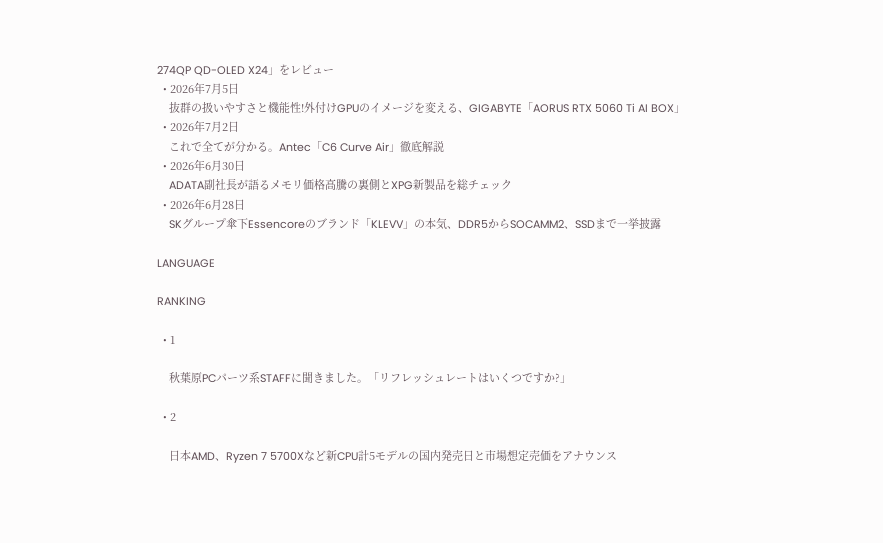274QP QD-OLED X24」をレビュー
  • 2026年7月5日
    抜群の扱いやすさと機能性!外付けGPUのイメージを変える、GIGABYTE「AORUS RTX 5060 Ti AI BOX」
  • 2026年7月2日
    これで全てが分かる。Antec「C6 Curve Air」徹底解説
  • 2026年6月30日
    ADATA副社長が語るメモリ価格高騰の裏側とXPG新製品を総チェック
  • 2026年6月28日
    SKグループ傘下Essencoreのブランド「KLEVV」の本気、DDR5からSOCAMM2、SSDまで一挙披露

LANGUAGE

RANKING

  • 1

    秋葉原PCパーツ系STAFFに聞きました。「リフレッシュレートはいくつですか?」

  • 2

    日本AMD、Ryzen 7 5700Xなど新CPU計5モデルの国内発売日と市場想定売価をアナウンス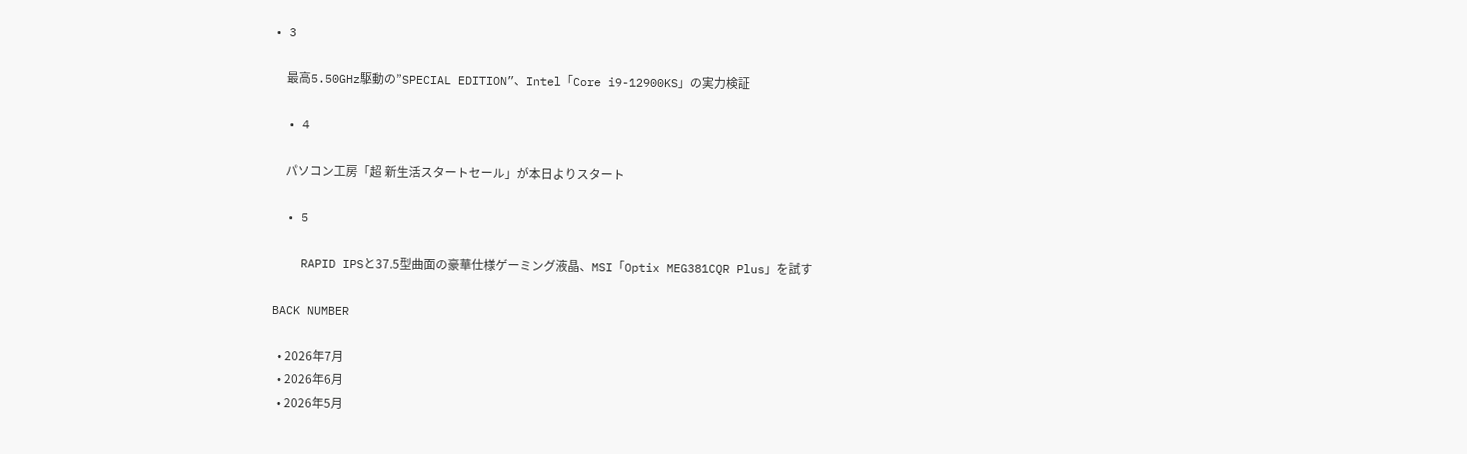• 3

    最高5.50GHz駆動の”SPECIAL EDITION”、Intel「Core i9-12900KS」の実力検証

  • 4

    パソコン工房「超 新生活スタートセール」が本日よりスタート

  • 5

    RAPID IPSと37.5型曲面の豪華仕様ゲーミング液晶、MSI「Optix MEG381CQR Plus」を試す

BACK NUMBER

  • 2026年7月
  • 2026年6月
  • 2026年5月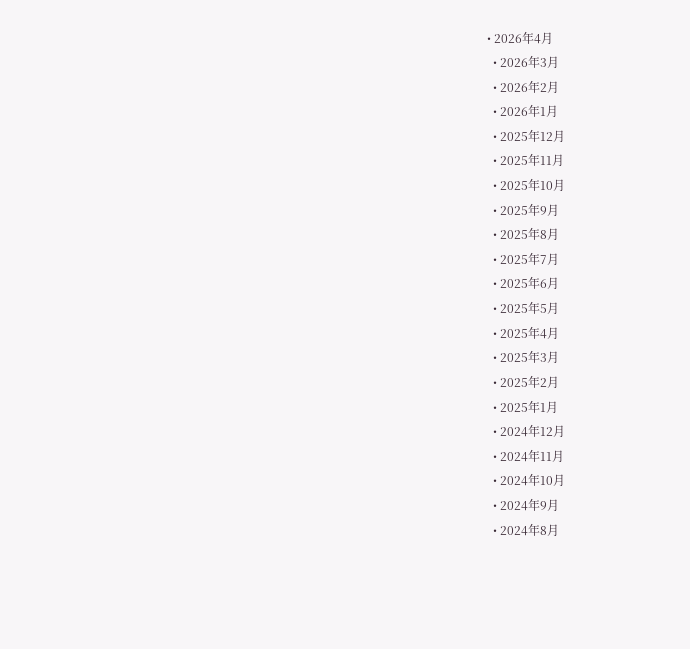• 2026年4月
  • 2026年3月
  • 2026年2月
  • 2026年1月
  • 2025年12月
  • 2025年11月
  • 2025年10月
  • 2025年9月
  • 2025年8月
  • 2025年7月
  • 2025年6月
  • 2025年5月
  • 2025年4月
  • 2025年3月
  • 2025年2月
  • 2025年1月
  • 2024年12月
  • 2024年11月
  • 2024年10月
  • 2024年9月
  • 2024年8月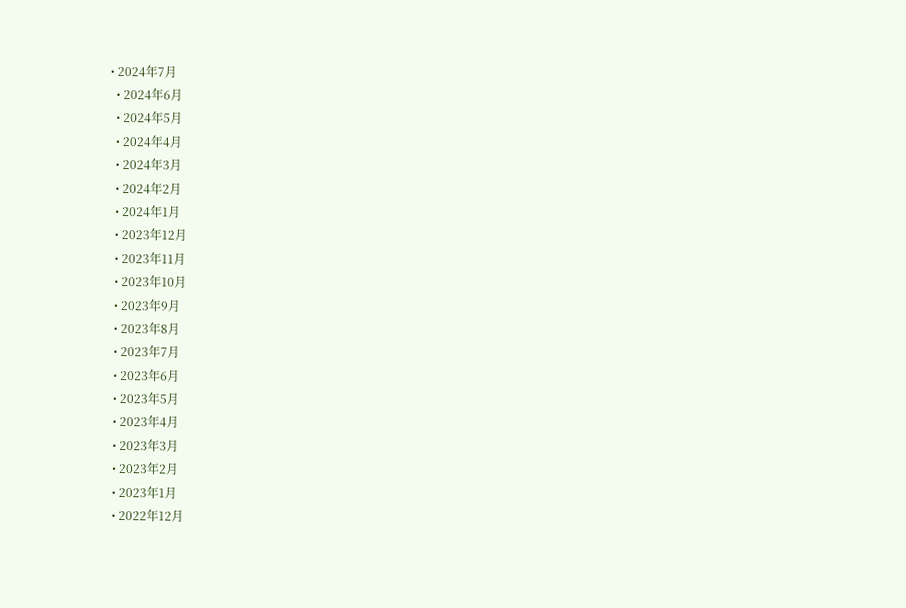• 2024年7月
  • 2024年6月
  • 2024年5月
  • 2024年4月
  • 2024年3月
  • 2024年2月
  • 2024年1月
  • 2023年12月
  • 2023年11月
  • 2023年10月
  • 2023年9月
  • 2023年8月
  • 2023年7月
  • 2023年6月
  • 2023年5月
  • 2023年4月
  • 2023年3月
  • 2023年2月
  • 2023年1月
  • 2022年12月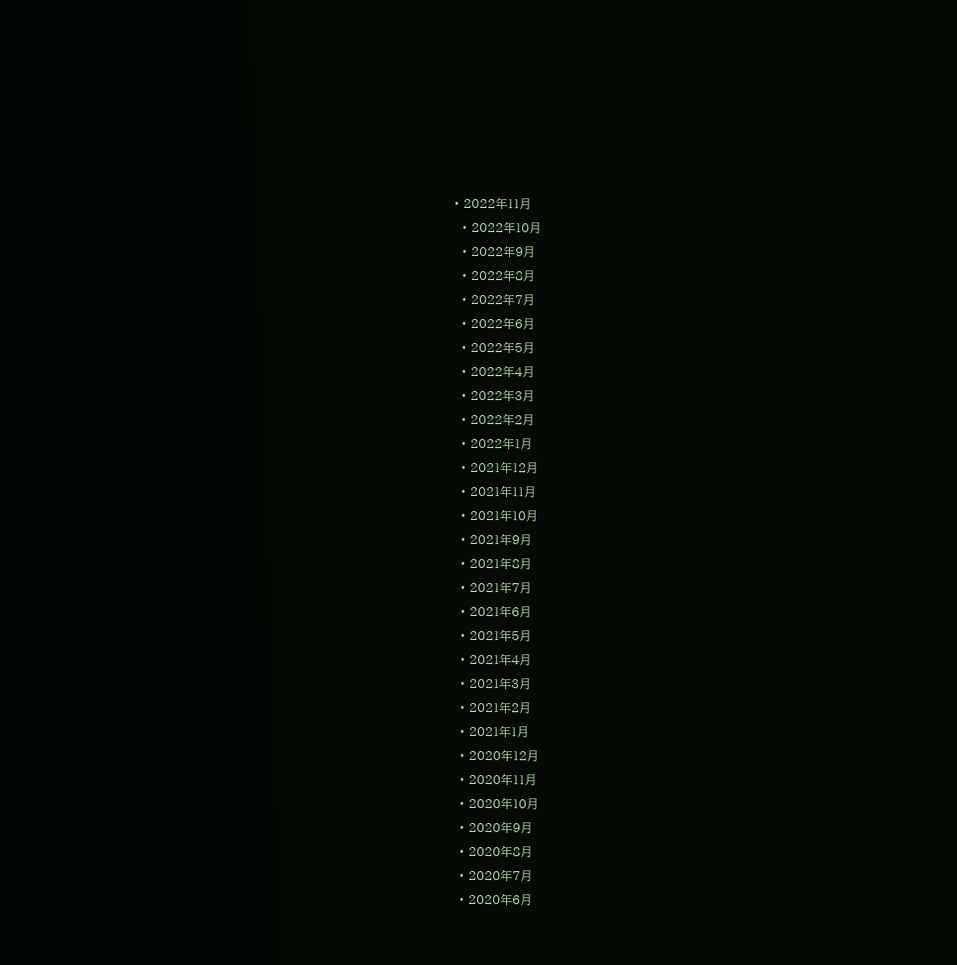• 2022年11月
  • 2022年10月
  • 2022年9月
  • 2022年8月
  • 2022年7月
  • 2022年6月
  • 2022年5月
  • 2022年4月
  • 2022年3月
  • 2022年2月
  • 2022年1月
  • 2021年12月
  • 2021年11月
  • 2021年10月
  • 2021年9月
  • 2021年8月
  • 2021年7月
  • 2021年6月
  • 2021年5月
  • 2021年4月
  • 2021年3月
  • 2021年2月
  • 2021年1月
  • 2020年12月
  • 2020年11月
  • 2020年10月
  • 2020年9月
  • 2020年8月
  • 2020年7月
  • 2020年6月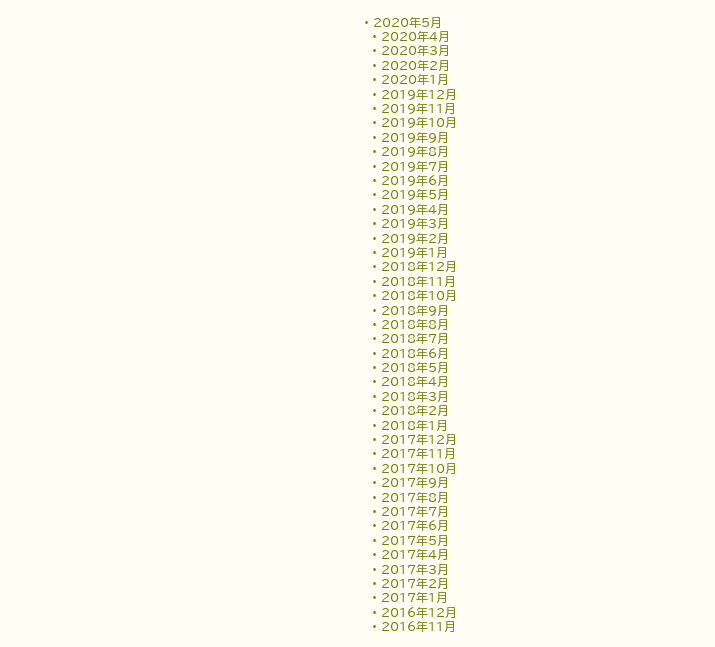• 2020年5月
  • 2020年4月
  • 2020年3月
  • 2020年2月
  • 2020年1月
  • 2019年12月
  • 2019年11月
  • 2019年10月
  • 2019年9月
  • 2019年8月
  • 2019年7月
  • 2019年6月
  • 2019年5月
  • 2019年4月
  • 2019年3月
  • 2019年2月
  • 2019年1月
  • 2018年12月
  • 2018年11月
  • 2018年10月
  • 2018年9月
  • 2018年8月
  • 2018年7月
  • 2018年6月
  • 2018年5月
  • 2018年4月
  • 2018年3月
  • 2018年2月
  • 2018年1月
  • 2017年12月
  • 2017年11月
  • 2017年10月
  • 2017年9月
  • 2017年8月
  • 2017年7月
  • 2017年6月
  • 2017年5月
  • 2017年4月
  • 2017年3月
  • 2017年2月
  • 2017年1月
  • 2016年12月
  • 2016年11月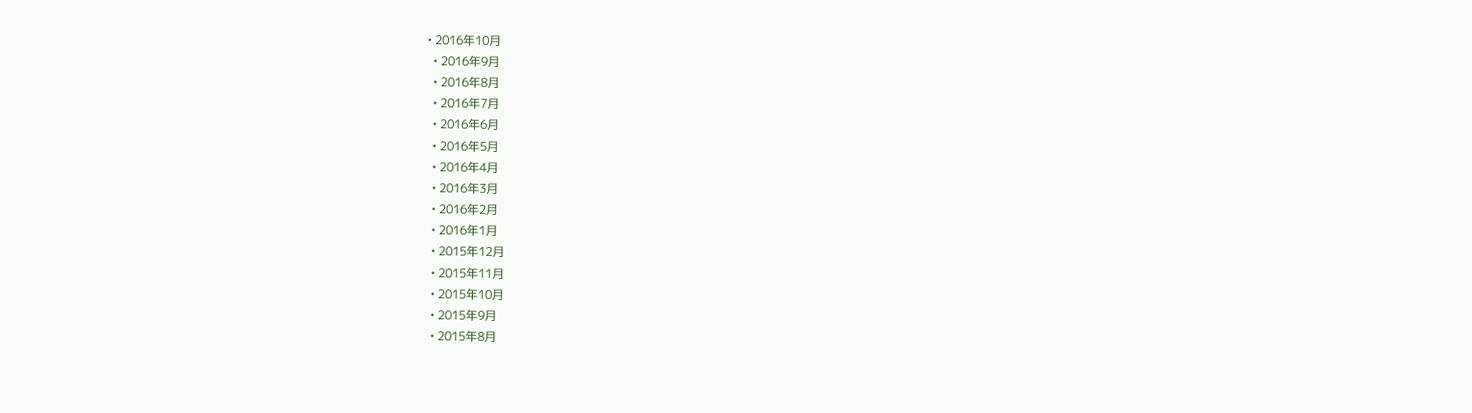• 2016年10月
  • 2016年9月
  • 2016年8月
  • 2016年7月
  • 2016年6月
  • 2016年5月
  • 2016年4月
  • 2016年3月
  • 2016年2月
  • 2016年1月
  • 2015年12月
  • 2015年11月
  • 2015年10月
  • 2015年9月
  • 2015年8月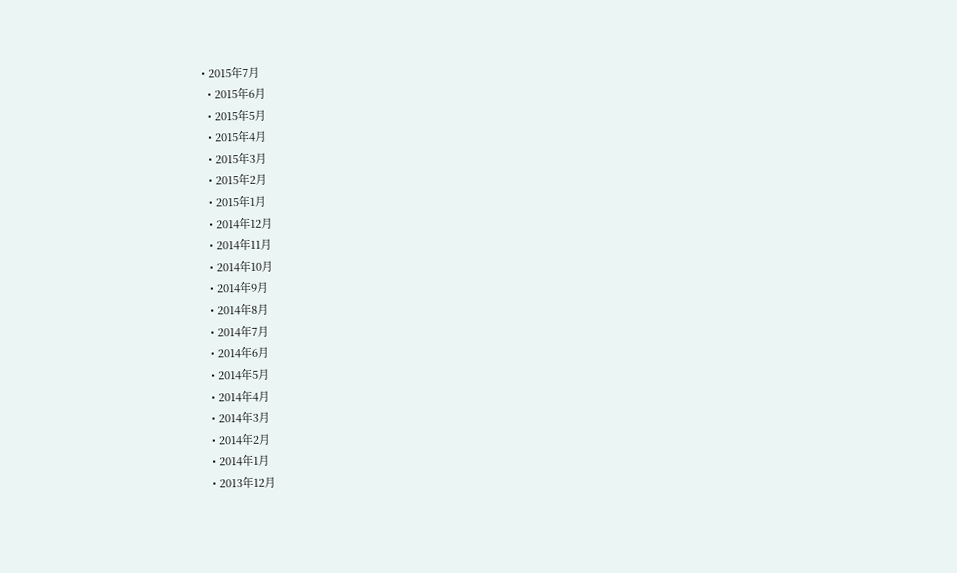• 2015年7月
  • 2015年6月
  • 2015年5月
  • 2015年4月
  • 2015年3月
  • 2015年2月
  • 2015年1月
  • 2014年12月
  • 2014年11月
  • 2014年10月
  • 2014年9月
  • 2014年8月
  • 2014年7月
  • 2014年6月
  • 2014年5月
  • 2014年4月
  • 2014年3月
  • 2014年2月
  • 2014年1月
  • 2013年12月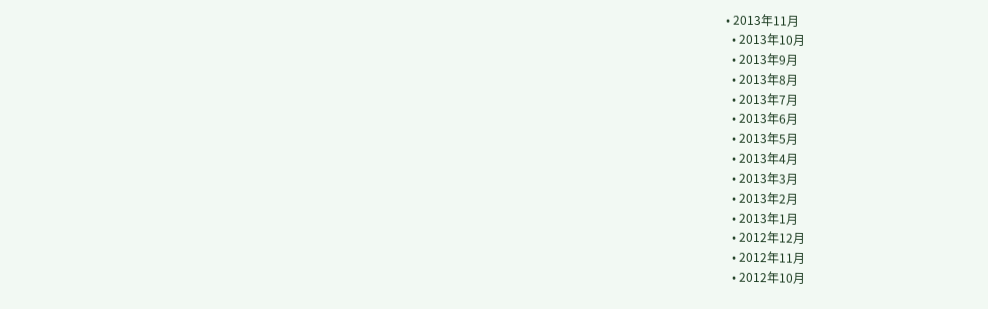• 2013年11月
  • 2013年10月
  • 2013年9月
  • 2013年8月
  • 2013年7月
  • 2013年6月
  • 2013年5月
  • 2013年4月
  • 2013年3月
  • 2013年2月
  • 2013年1月
  • 2012年12月
  • 2012年11月
  • 2012年10月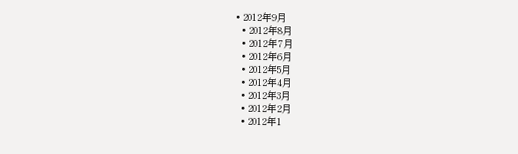• 2012年9月
  • 2012年8月
  • 2012年7月
  • 2012年6月
  • 2012年5月
  • 2012年4月
  • 2012年3月
  • 2012年2月
  • 2012年1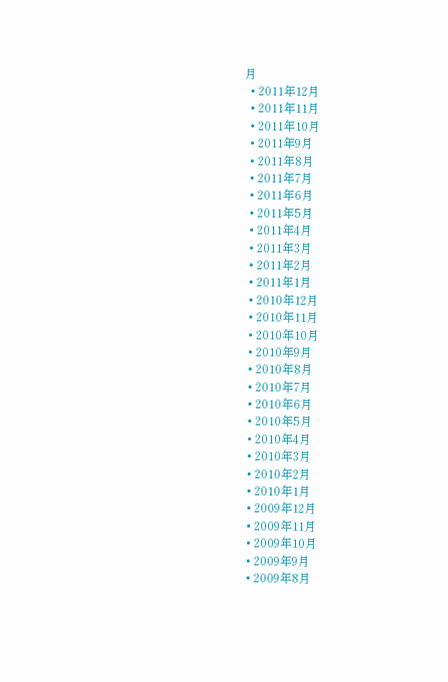月
  • 2011年12月
  • 2011年11月
  • 2011年10月
  • 2011年9月
  • 2011年8月
  • 2011年7月
  • 2011年6月
  • 2011年5月
  • 2011年4月
  • 2011年3月
  • 2011年2月
  • 2011年1月
  • 2010年12月
  • 2010年11月
  • 2010年10月
  • 2010年9月
  • 2010年8月
  • 2010年7月
  • 2010年6月
  • 2010年5月
  • 2010年4月
  • 2010年3月
  • 2010年2月
  • 2010年1月
  • 2009年12月
  • 2009年11月
  • 2009年10月
  • 2009年9月
  • 2009年8月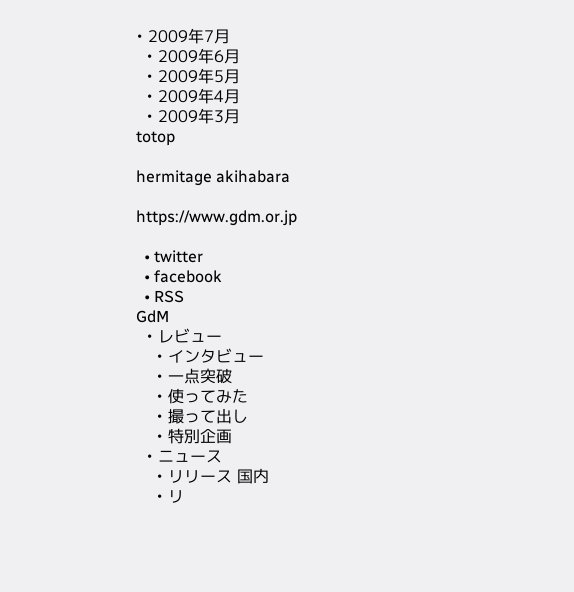• 2009年7月
  • 2009年6月
  • 2009年5月
  • 2009年4月
  • 2009年3月
totop

hermitage akihabara

https://www.gdm.or.jp

  • twitter
  • facebook
  • RSS
GdM
  • レビュー
    • インタビュー
    • 一点突破
    • 使ってみた
    • 撮って出し
    • 特別企画
  • ニュース
    • リリース 国内
    • リ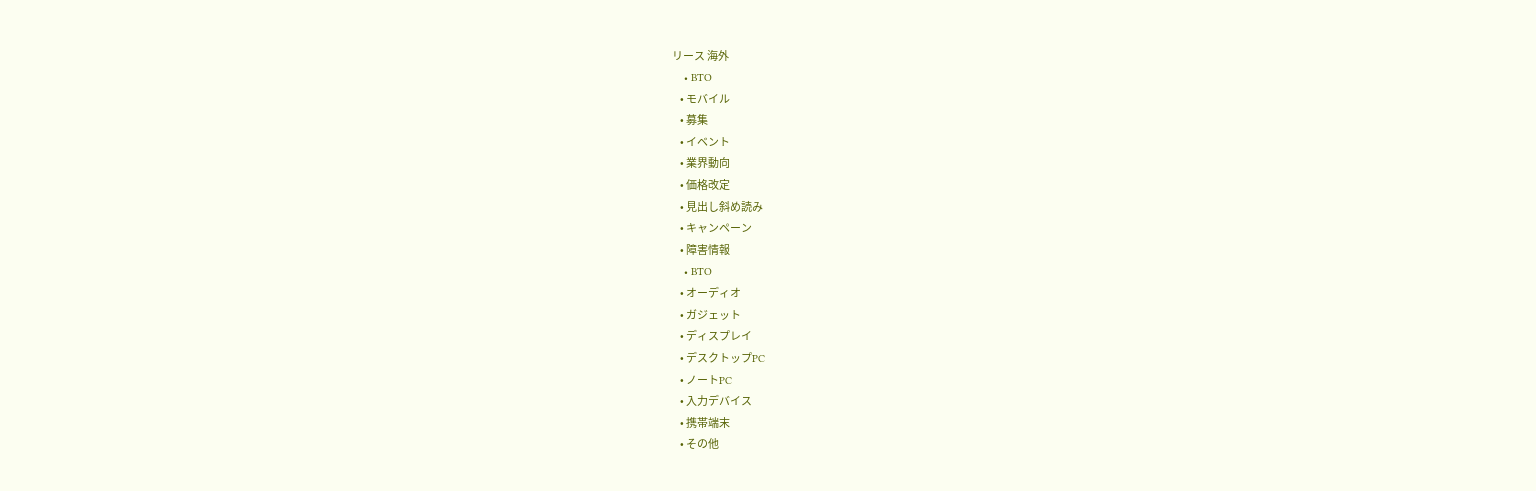リース 海外
    • BTO
    • モバイル
    • 募集
    • イベント
    • 業界動向
    • 価格改定
    • 見出し斜め読み
    • キャンペーン
    • 障害情報
    • BTO
    • オーディオ
    • ガジェット
    • ディスプレイ
    • デスクトップPC
    • ノートPC
    • 入力デバイス
    • 携帯端末
    • その他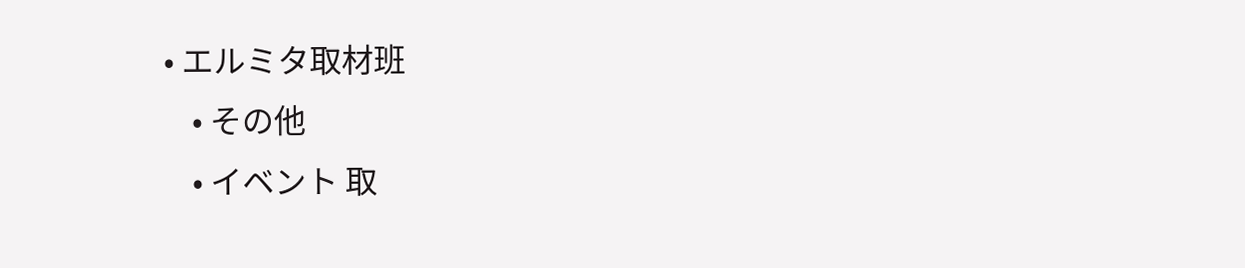• エルミタ取材班
    • その他
    • イベント 取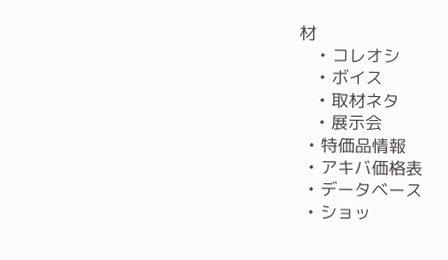材
    • コレオシ
    • ボイス
    • 取材ネタ
    • 展示会
  • 特価品情報
  • アキバ価格表
  • データベース
  • ショッ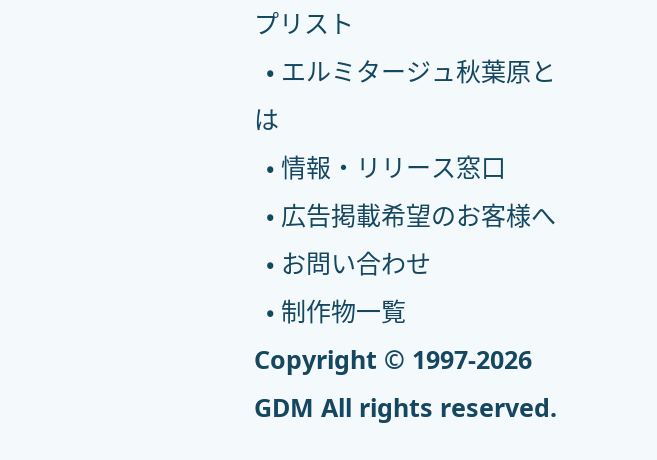プリスト
  • エルミタージュ秋葉原とは
  • 情報・リリース窓口
  • 広告掲載希望のお客様へ
  • お問い合わせ
  • 制作物一覧
Copyright © 1997-2026 GDM All rights reserved.